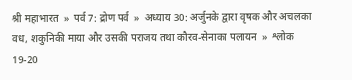श्री महाभारत  »  पर्व 7: द्रोण पर्व  »  अध्याय 30: अर्जुनके द्वारा वृषक और अचलका वध, शकुनिकी माया और उसकी पराजय तथा कौरव-सेनाका पलायन  »  श्लोक 19-20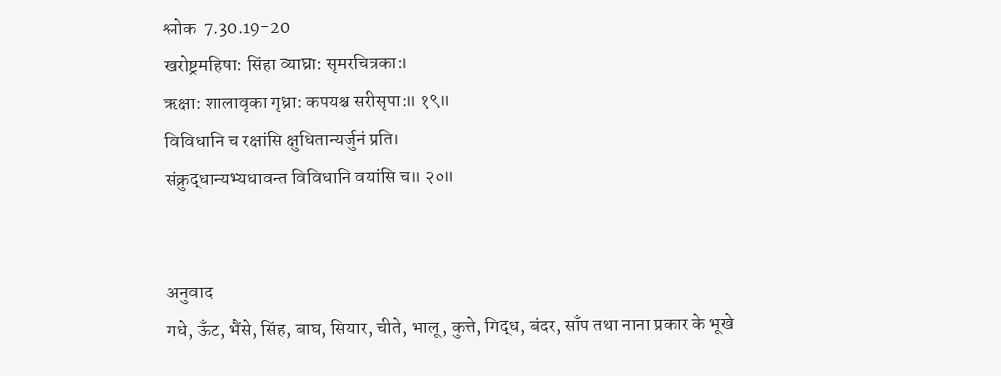श्लोक  7.30.19-20
खरोष्ट्रमहिषा: सिंहा व्याघ्रा: सृमरचित्रका:।
ऋक्षा: शालावृका गृध्रा: कपयश्च सरीसृपा:॥ १९॥
विविधानि च रक्षांसि क्षुधितान्यर्जुनं प्रति।
संक्रुद्धान्यभ्यधावन्त विविधानि वयांसि च॥ २०॥


अनुवाद
गधे, ऊँट, भैंसे, सिंह, बाघ, सियार, चीते, भालू, कुत्ते, गिद्ध, बंदर, साँप तथा नाना प्रकार के भूखे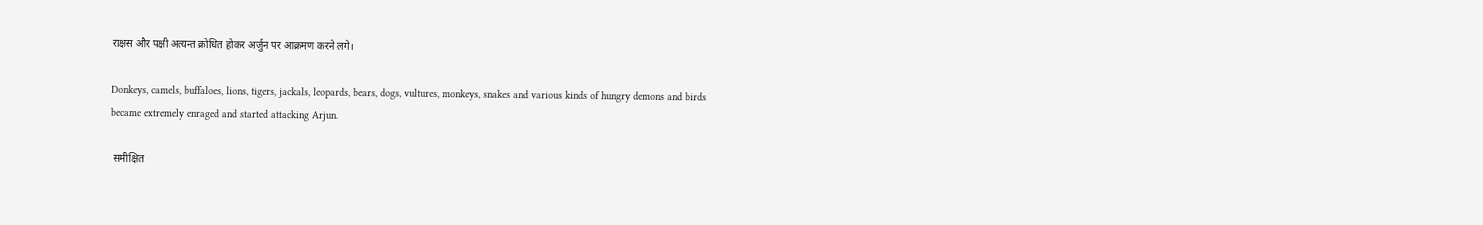राक्षस और पक्षी अत्यन्त क्रोधित होकर अर्जुन पर आक्रमण करने लगे।

Donkeys, camels, buffaloes, lions, tigers, jackals, leopards, bears, dogs, vultures, monkeys, snakes and various kinds of hungry demons and birds became extremely enraged and started attacking Arjun.

 समीक्षित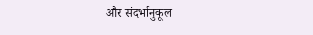और संदर्भानुकूल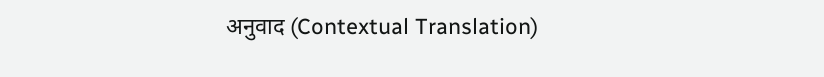अनुवाद (Contextual Translation)